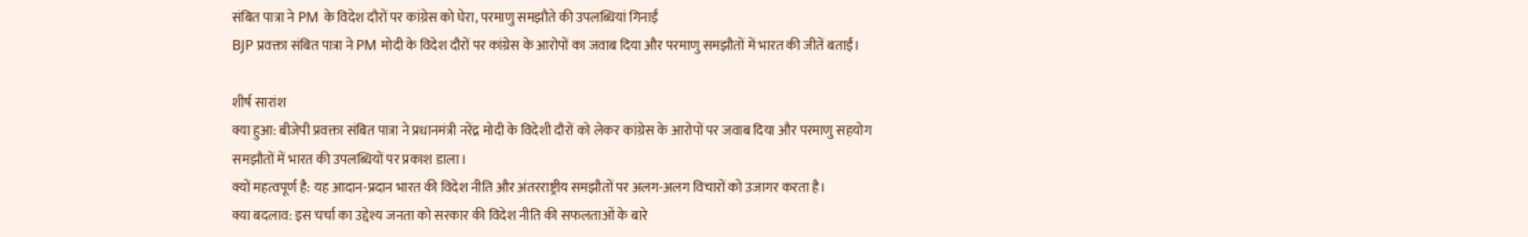संबित पात्रा ने PM के विदेश दौरों पर कांग्रेस को घेरा, परमाणु समझौते की उपलब्धियां गिनाईं
BJP प्रवक्ता संबित पात्रा ने PM मोदी के विदेश दौरों पर कांग्रेस के आरोपों का जवाब दिया और परमाणु समझौतों में भारत की जीतें बताईं।

शीर्ष सारांश
क्या हुआ: बीजेपी प्रवक्ता संबित पात्रा ने प्रधानमंत्री नरेंद्र मोदी के विदेशी दौरों को लेकर कांग्रेस के आरोपों पर जवाब दिया और परमाणु सहयोग समझौतों में भारत की उपलब्धियों पर प्रकाश डाला।
क्यों महत्वपूर्ण है: यह आदान-प्रदान भारत की विदेश नीति और अंतरराष्ट्रीय समझौतों पर अलग-अलग विचारों को उजागर करता है।
क्या बदलाव: इस चर्चा का उद्देश्य जनता को सरकार की विदेश नीति की सफलताओं के बारे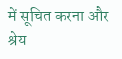में सूचित करना और श्रेय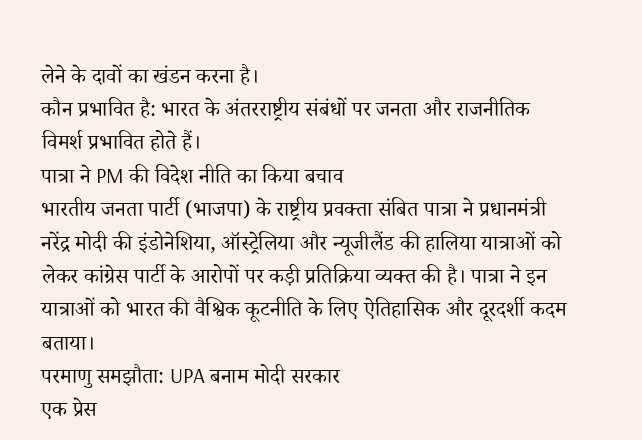लेने के दावों का खंडन करना है।
कौन प्रभावित है: भारत के अंतरराष्ट्रीय संबंधों पर जनता और राजनीतिक विमर्श प्रभावित होते हैं।
पात्रा ने PM की विदेश नीति का किया बचाव
भारतीय जनता पार्टी (भाजपा) के राष्ट्रीय प्रवक्ता संबित पात्रा ने प्रधानमंत्री नरेंद्र मोदी की इंडोनेशिया, ऑस्ट्रेलिया और न्यूजीलैंड की हालिया यात्राओं को लेकर कांग्रेस पार्टी के आरोपों पर कड़ी प्रतिक्रिया व्यक्त की है। पात्रा ने इन यात्राओं को भारत की वैश्विक कूटनीति के लिए ऐतिहासिक और दूरदर्शी कदम बताया।
परमाणु समझौता: UPA बनाम मोदी सरकार
एक प्रेस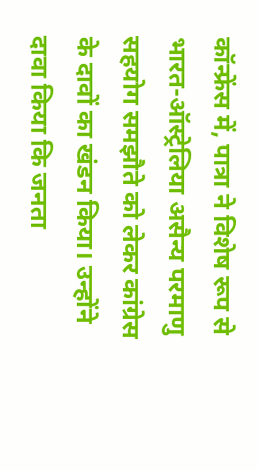कॉन्फ्रेंस में, पात्रा ने विशेष रूप से भारत-ऑस्ट्रेलिया असैन्य परमाणु सहयोग समझौते को लेकर कांग्रेस के दावों का खंडन किया। उन्होंने दावा किया कि जनता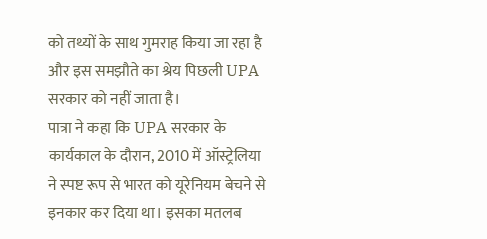को तथ्यों के साथ गुमराह किया जा रहा है और इस समझौते का श्रेय पिछली UPA सरकार को नहीं जाता है।
पात्रा ने कहा कि UPA सरकार के कार्यकाल के दौरान, 2010 में ऑस्ट्रेलिया ने स्पष्ट रूप से भारत को यूरेनियम बेचने से इनकार कर दिया था। इसका मतलब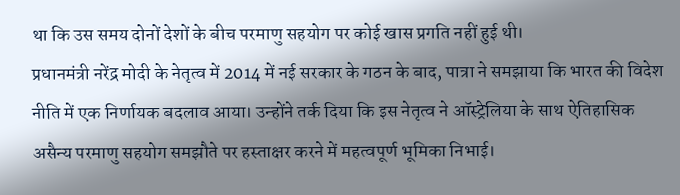था कि उस समय दोनों देशों के बीच परमाणु सहयोग पर कोई खास प्रगति नहीं हुई थी।
प्रधानमंत्री नरेंद्र मोदी के नेतृत्व में 2014 में नई सरकार के गठन के बाद, पात्रा ने समझाया कि भारत की विदेश नीति में एक निर्णायक बदलाव आया। उन्होंने तर्क दिया कि इस नेतृत्व ने ऑस्ट्रेलिया के साथ ऐतिहासिक असैन्य परमाणु सहयोग समझौते पर हस्ताक्षर करने में महत्वपूर्ण भूमिका निभाई।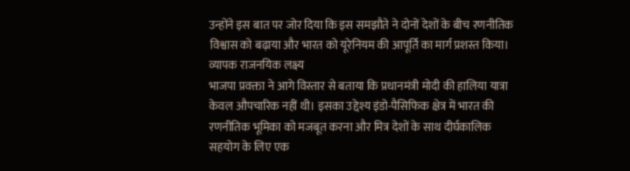उन्होंने इस बात पर जोर दिया कि इस समझौते ने दोनों देशों के बीच रणनीतिक विश्वास को बढ़ाया और भारत को यूरेनियम की आपूर्ति का मार्ग प्रशस्त किया।
व्यापक राजनयिक लक्ष्य
भाजपा प्रवक्ता ने आगे विस्तार से बताया कि प्रधानमंत्री मोदी की हालिया यात्रा केवल औपचारिक नहीं थी। इसका उद्देश्य इंडो-पैसिफिक क्षेत्र में भारत की रणनीतिक भूमिका को मजबूत करना और मित्र देशों के साथ दीर्घकालिक सहयोग के लिए एक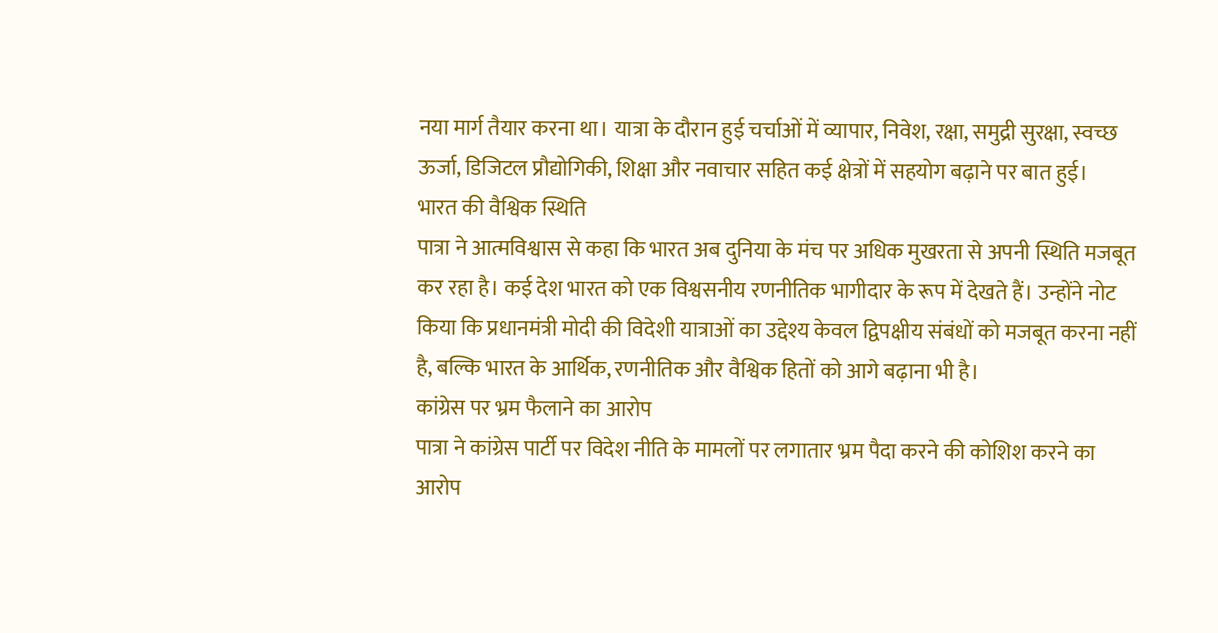नया मार्ग तैयार करना था। यात्रा के दौरान हुई चर्चाओं में व्यापार, निवेश, रक्षा, समुद्री सुरक्षा, स्वच्छ ऊर्जा, डिजिटल प्रौद्योगिकी, शिक्षा और नवाचार सहित कई क्षेत्रों में सहयोग बढ़ाने पर बात हुई।
भारत की वैश्विक स्थिति
पात्रा ने आत्मविश्वास से कहा कि भारत अब दुनिया के मंच पर अधिक मुखरता से अपनी स्थिति मजबूत कर रहा है। कई देश भारत को एक विश्वसनीय रणनीतिक भागीदार के रूप में देखते हैं। उन्होंने नोट किया कि प्रधानमंत्री मोदी की विदेशी यात्राओं का उद्देश्य केवल द्विपक्षीय संबंधों को मजबूत करना नहीं है, बल्कि भारत के आर्थिक, रणनीतिक और वैश्विक हितों को आगे बढ़ाना भी है।
कांग्रेस पर भ्रम फैलाने का आरोप
पात्रा ने कांग्रेस पार्टी पर विदेश नीति के मामलों पर लगातार भ्रम पैदा करने की कोशिश करने का आरोप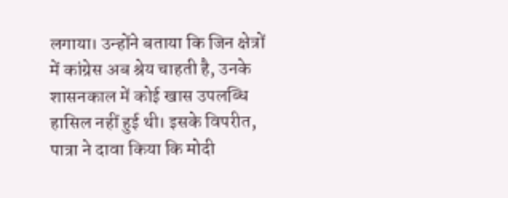लगाया। उन्होंने बताया कि जिन क्षेत्रों में कांग्रेस अब श्रेय चाहती है, उनके शासनकाल में कोई खास उपलब्धि हासिल नहीं हुई थी। इसके विपरीत, पात्रा ने दावा किया कि मोदी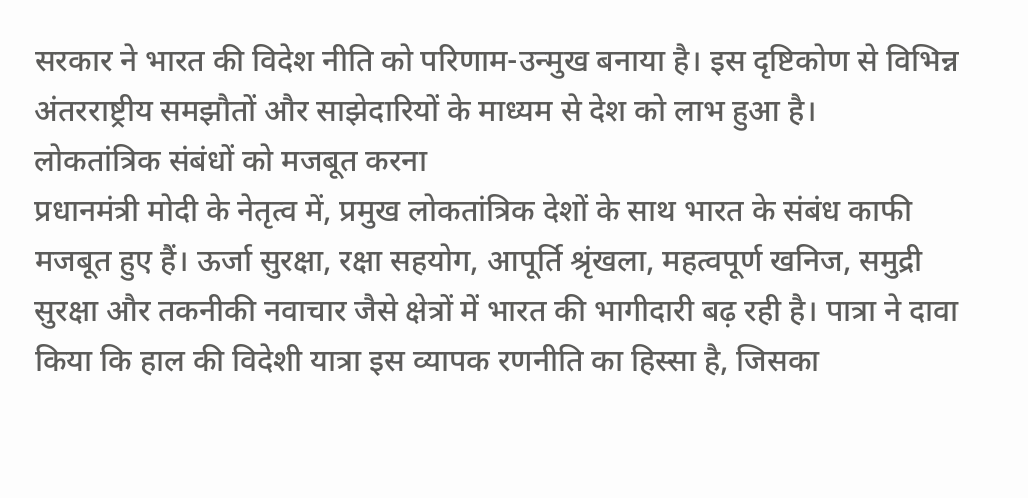सरकार ने भारत की विदेश नीति को परिणाम-उन्मुख बनाया है। इस दृष्टिकोण से विभिन्न अंतरराष्ट्रीय समझौतों और साझेदारियों के माध्यम से देश को लाभ हुआ है।
लोकतांत्रिक संबंधों को मजबूत करना
प्रधानमंत्री मोदी के नेतृत्व में, प्रमुख लोकतांत्रिक देशों के साथ भारत के संबंध काफी मजबूत हुए हैं। ऊर्जा सुरक्षा, रक्षा सहयोग, आपूर्ति श्रृंखला, महत्वपूर्ण खनिज, समुद्री सुरक्षा और तकनीकी नवाचार जैसे क्षेत्रों में भारत की भागीदारी बढ़ रही है। पात्रा ने दावा किया कि हाल की विदेशी यात्रा इस व्यापक रणनीति का हिस्सा है, जिसका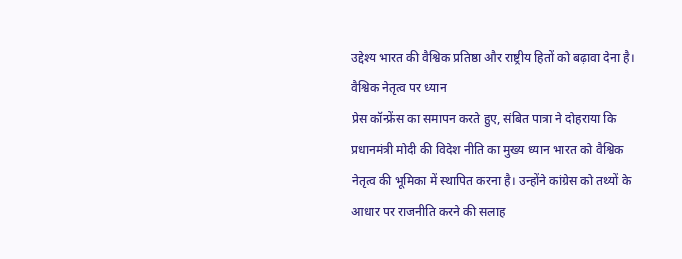उद्देश्य भारत की वैश्विक प्रतिष्ठा और राष्ट्रीय हितों को बढ़ावा देना है।
वैश्विक नेतृत्व पर ध्यान
प्रेस कॉन्फ्रेंस का समापन करते हुए, संबित पात्रा ने दोहराया कि प्रधानमंत्री मोदी की विदेश नीति का मुख्य ध्यान भारत को वैश्विक नेतृत्व की भूमिका में स्थापित करना है। उन्होंने कांग्रेस को तथ्यों के आधार पर राजनीति करने की सलाह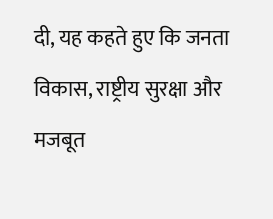दी, यह कहते हुए कि जनता विकास, राष्ट्रीय सुरक्षा और मजबूत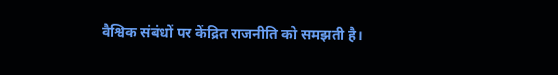वैश्विक संबंधों पर केंद्रित राजनीति को समझती है।